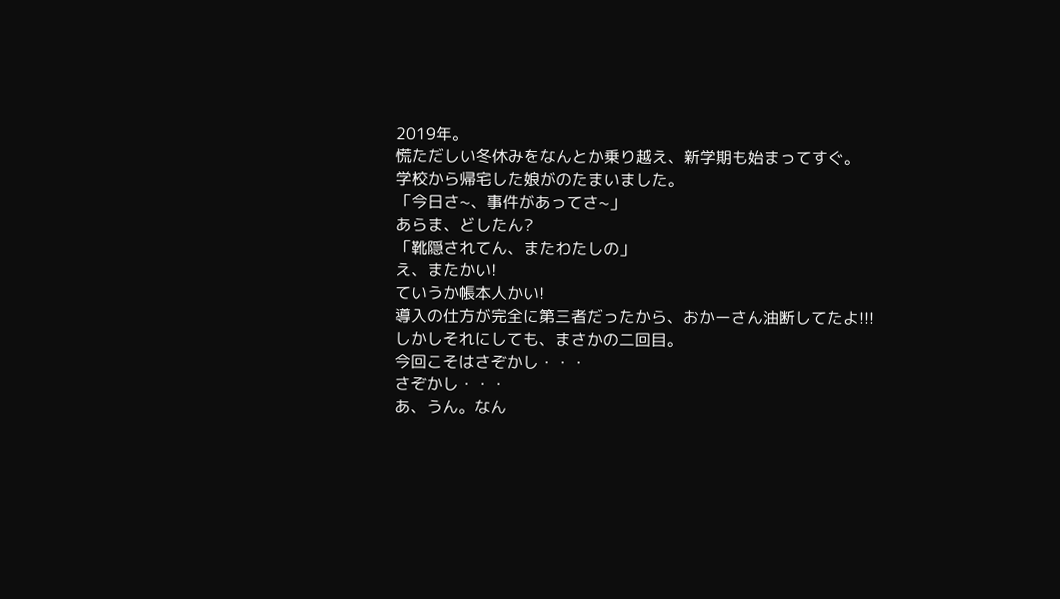2019年。
慌ただしい冬休みをなんとか乗り越え、新学期も始まってすぐ。
学校から帰宅した娘がのたまいました。
「今日さ~、事件があってさ~」
あらま、どしたん?
「靴隠されてん、またわたしの」
え、またかい!
ていうか帳本人かい!
導入の仕方が完全に第三者だったから、おかーさん油断してたよ!!!
しかしそれにしても、まさかの二回目。
今回こそはさぞかし・・・
さぞかし・・・
あ、うん。なん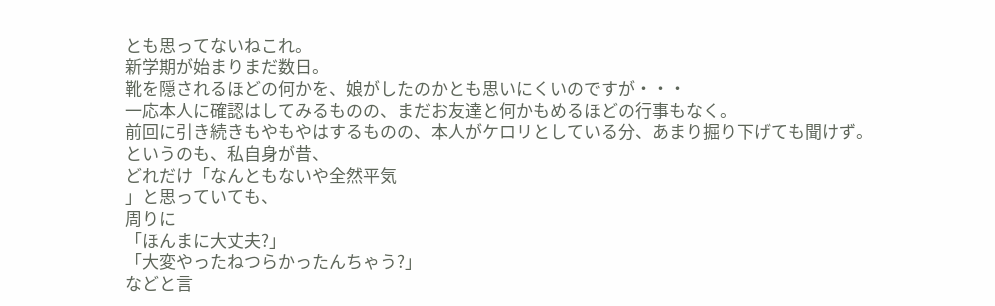とも思ってないねこれ。
新学期が始まりまだ数日。
靴を隠されるほどの何かを、娘がしたのかとも思いにくいのですが・・・
一応本人に確認はしてみるものの、まだお友達と何かもめるほどの行事もなく。
前回に引き続きもやもやはするものの、本人がケロリとしている分、あまり掘り下げても聞けず。
というのも、私自身が昔、
どれだけ「なんともないや全然平気
」と思っていても、
周りに
「ほんまに大丈夫?」
「大変やったねつらかったんちゃう?」
などと言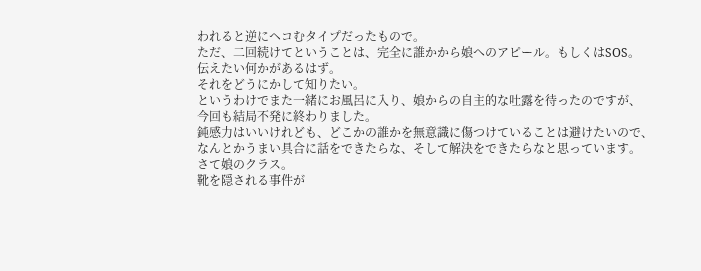われると逆にヘコむタイプだったもので。
ただ、二回続けてということは、完全に誰かから娘へのアピール。もしくはSOS。
伝えたい何かがあるはず。
それをどうにかして知りたい。
というわけでまた一緒にお風呂に入り、娘からの自主的な吐露を待ったのですが、
今回も結局不発に終わりました。
鈍感力はいいけれども、どこかの誰かを無意識に傷つけていることは避けたいので、
なんとかうまい具合に話をできたらな、そして解決をできたらなと思っています。
さて娘のクラス。
靴を隠される事件が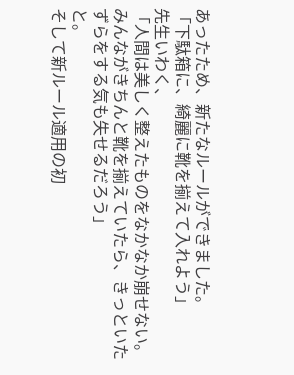あったため、新たなルールができました。
「下駄箱に、綺麗に靴を揃えて入れよう」
先生いわく、
「人間は美しく整えたものをなかなか崩せない。
みんながきちんと靴を揃えていたら、きっといたずらをする気も失せるだろう」
と。
そして新ルール適用の初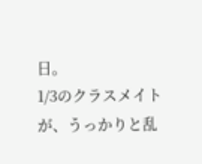日。
1/3のクラスメイトが、うっかりと乱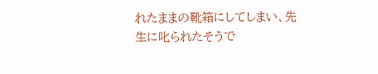れたままの靴箱にしてしまい、先生に叱られたそうで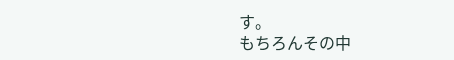す。
もちろんその中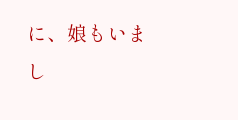に、娘もいまし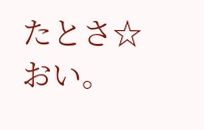たとさ☆
おい。